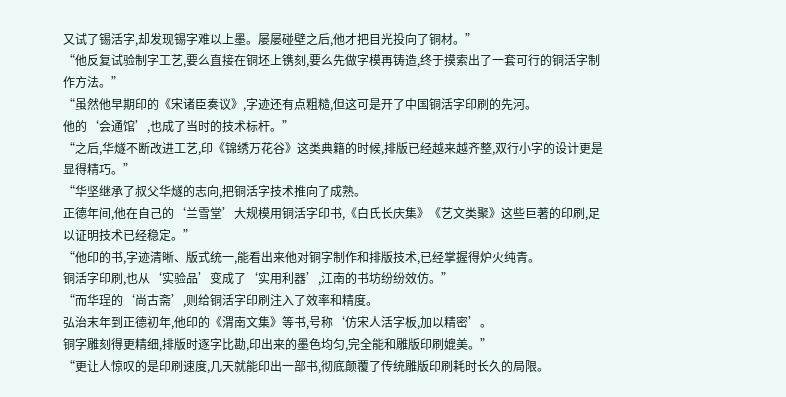又试了锡活字,却发现锡字难以上墨。屡屡碰壁之后,他才把目光投向了铜材。”
“他反复试验制字工艺,要么直接在铜坯上镌刻,要么先做字模再铸造,终于摸索出了一套可行的铜活字制作方法。”
“虽然他早期印的《宋诸臣奏议》,字迹还有点粗糙,但这可是开了中国铜活字印刷的先河。
他的‘会通馆’,也成了当时的技术标杆。”
“之后,华燧不断改进工艺,印《锦绣万花谷》这类典籍的时候,排版已经越来越齐整,双行小字的设计更是显得精巧。”
“华坚继承了叔父华燧的志向,把铜活字技术推向了成熟。
正德年间,他在自己的‘兰雪堂’大规模用铜活字印书,《白氏长庆集》《艺文类聚》这些巨著的印刷,足以证明技术已经稳定。”
“他印的书,字迹清晰、版式统一,能看出来他对铜字制作和排版技术,已经掌握得炉火纯青。
铜活字印刷,也从‘实验品’变成了‘实用利器’,江南的书坊纷纷效仿。”
“而华珵的‘尚古斋’,则给铜活字印刷注入了效率和精度。
弘治末年到正德初年,他印的《渭南文集》等书,号称‘仿宋人活字板,加以精密’。
铜字雕刻得更精细,排版时逐字比勘,印出来的墨色均匀,完全能和雕版印刷媲美。”
“更让人惊叹的是印刷速度,几天就能印出一部书,彻底颠覆了传统雕版印刷耗时长久的局限。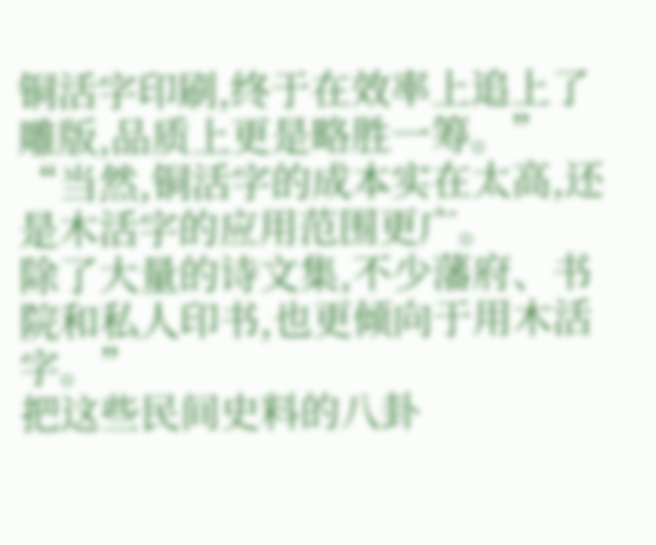铜活字印刷,终于在效率上追上了雕版,品质上更是略胜一筹。”
“当然,铜活字的成本实在太高,还是木活字的应用范围更广。
除了大量的诗文集,不少藩府、书院和私人印书,也更倾向于用木活字。”
把这些民间史料的八卦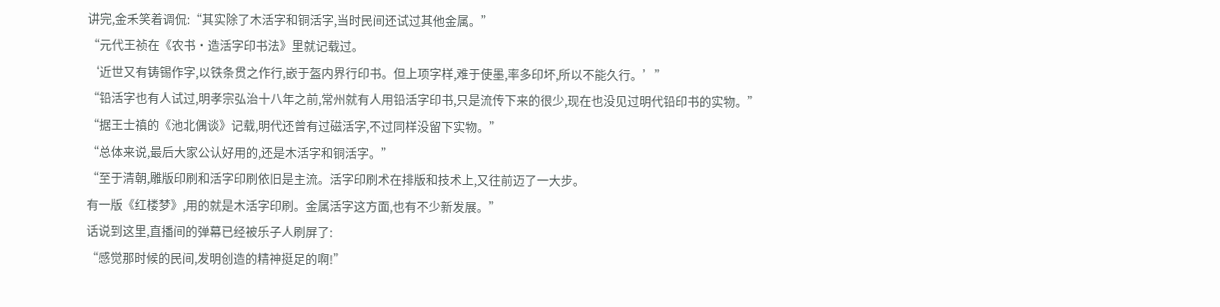讲完,金禾笑着调侃:“其实除了木活字和铜活字,当时民间还试过其他金属。”
“元代王祯在《农书·造活字印书法》里就记载过。
‘近世又有铸锡作字,以铁条贯之作行,嵌于盔内界行印书。但上项字样,难于使墨,率多印坏,所以不能久行。’”
“铅活字也有人试过,明孝宗弘治十八年之前,常州就有人用铅活字印书,只是流传下来的很少,现在也没见过明代铅印书的实物。”
“据王士禛的《池北偶谈》记载,明代还曾有过磁活字,不过同样没留下实物。”
“总体来说,最后大家公认好用的,还是木活字和铜活字。”
“至于清朝,雕版印刷和活字印刷依旧是主流。活字印刷术在排版和技术上,又往前迈了一大步。
有一版《红楼梦》,用的就是木活字印刷。金属活字这方面,也有不少新发展。”
话说到这里,直播间的弹幕已经被乐子人刷屏了:
“感觉那时候的民间,发明创造的精神挺足的啊!”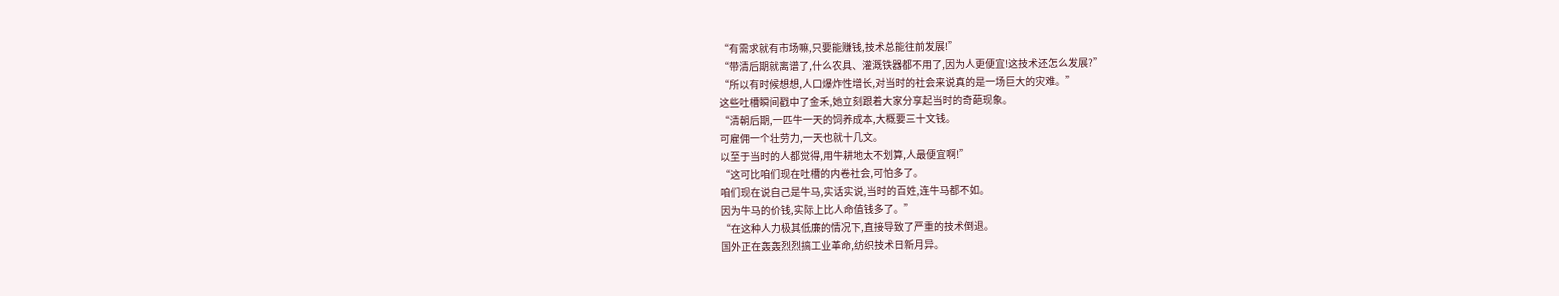“有需求就有市场嘛,只要能赚钱,技术总能往前发展!”
“带清后期就离谱了,什么农具、灌溉铁器都不用了,因为人更便宜!这技术还怎么发展?”
“所以有时候想想,人口爆炸性增长,对当时的社会来说真的是一场巨大的灾难。”
这些吐槽瞬间戳中了金禾,她立刻跟着大家分享起当时的奇葩现象。
“清朝后期,一匹牛一天的饲养成本,大概要三十文钱。
可雇佣一个壮劳力,一天也就十几文。
以至于当时的人都觉得,用牛耕地太不划算,人最便宜啊!”
“这可比咱们现在吐槽的内卷社会,可怕多了。
咱们现在说自己是牛马,实话实说,当时的百姓,连牛马都不如。
因为牛马的价钱,实际上比人命值钱多了。”
“在这种人力极其低廉的情况下,直接导致了严重的技术倒退。
国外正在轰轰烈烈搞工业革命,纺织技术日新月异。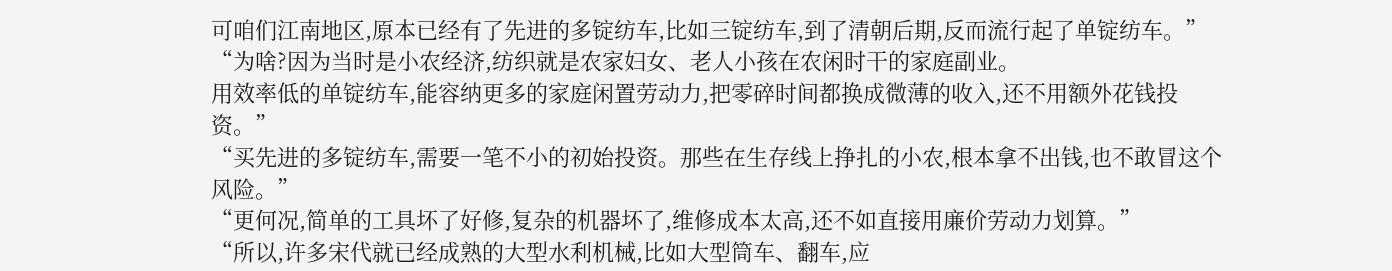可咱们江南地区,原本已经有了先进的多锭纺车,比如三锭纺车,到了清朝后期,反而流行起了单锭纺车。”
“为啥?因为当时是小农经济,纺织就是农家妇女、老人小孩在农闲时干的家庭副业。
用效率低的单锭纺车,能容纳更多的家庭闲置劳动力,把零碎时间都换成微薄的收入,还不用额外花钱投资。”
“买先进的多锭纺车,需要一笔不小的初始投资。那些在生存线上挣扎的小农,根本拿不出钱,也不敢冒这个风险。”
“更何况,简单的工具坏了好修,复杂的机器坏了,维修成本太高,还不如直接用廉价劳动力划算。”
“所以,许多宋代就已经成熟的大型水利机械,比如大型筒车、翻车,应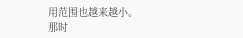用范围也越来越小。
那时